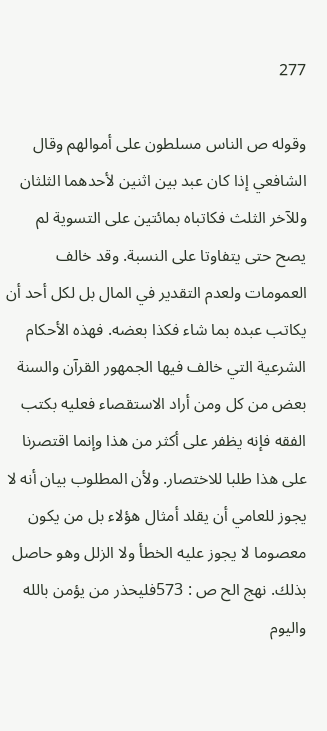277

وقوله ص الناس مسلطون على أموالهم وقال الشافعي إذا كان عبد بين اثنين لأحدهما الثلثان وللآخر الثلث فكاتباه بمائتين على التسوية لم يصح حتى يتفاوتا على النسبة. وقد خالف العمومات ولعدم التقدير في المال بل لكل أحد أن يكاتب عبده بما شاء فكذا بعضه. فهذه الأحكام الشرعية التي خالف فيها الجمهور القرآن والسنة بعض من كل ومن أراد الاستقصاء فعليه بكتب الفقه فإنه يظفر على أكثر من هذا وإنما اقتصرنا على هذا طلبا للاختصار. ولأن المطلوب بيان أنه لا يجوز للعامي أن يقلد أمثال هؤلاء بل من يكون معصوما لا يجوز عليه الخطأ ولا الزلل وهو حاصل بذلك. نهج الح ص : 573فليحذر من يؤمن بالله واليوم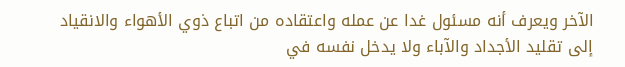الآخر ويعرف أنه مسئول غدا عن عمله واعتقاده من اتباع ذوي الأهواء والانقياد إلى تقليد الأجداد والآباء ولا يدخل نفسه في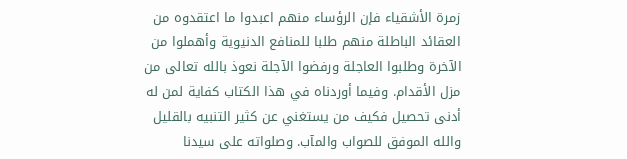زمرة الأشقياء فإن الرؤساء منهم اعبدوا ما اعتقدوه من العقائد الباطلة منهم طلبا للمنافع الدنيوية وأهملوا من الآخرة وطلبوا العاجلة ورفضوا الآجلة نعوذ بالله تعالى من مزل الأقدام. وفيما أوردناه في هذا الكتاب كفاية لمن له أدنى تحصيل فكيف من يستغني عن كثير التنبيه بالقليل والله الموفق للصواب والمآب. وصلواته على سيدنا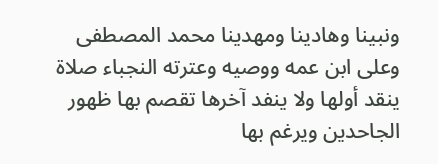ونبينا وهادينا ومهدينا محمد المصطفى وعلى ابن عمه ووصيه وعترته النجباء صلاة ينقد أولها ولا ينفد آخرها تقصم بها ظهور الجاحدين ويرغم بها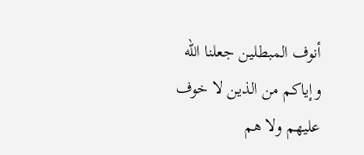أنوف المبطلين جعلنا الله وإياكم من الذين لا خوف عليهم ولا هم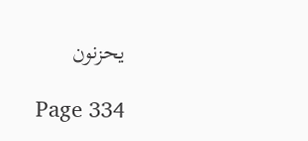يحزنون

Page 334